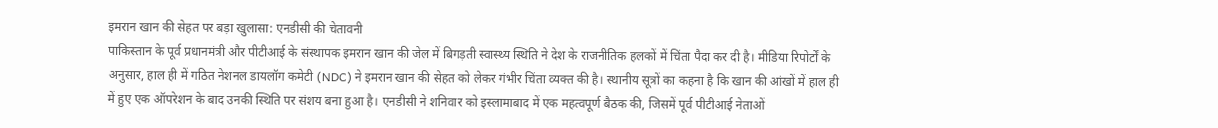इमरान खान की सेहत पर बड़ा खुलासा: एनडीसी की चेतावनी
पाकिस्तान के पूर्व प्रधानमंत्री और पीटीआई के संस्थापक इमरान खान की जेल में बिगड़ती स्वास्थ्य स्थिति ने देश के राजनीतिक हलकों में चिंता पैदा कर दी है। मीडिया रिपोर्टों के अनुसार, हाल ही में गठित नेशनल डायलॉग कमेटी (NDC) ने इमरान खान की सेहत को लेकर गंभीर चिंता व्यक्त की है। स्थानीय सूत्रों का कहना है कि खान की आंखों में हाल ही में हुए एक ऑपरेशन के बाद उनकी स्थिति पर संशय बना हुआ है। एनडीसी ने शनिवार को इस्लामाबाद में एक महत्वपूर्ण बैठक की, जिसमें पूर्व पीटीआई नेताओं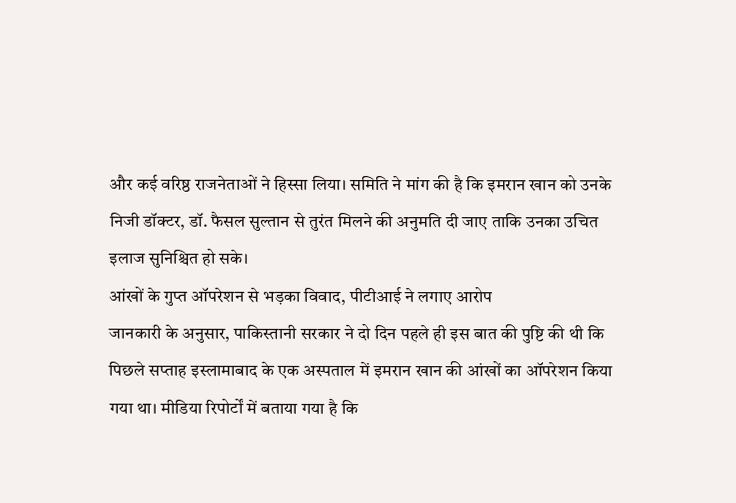और कई वरिष्ठ राजनेताओं ने हिस्सा लिया। समिति ने मांग की है कि इमरान खान को उनके निजी डॉक्टर, डॉ. फैसल सुल्तान से तुरंत मिलने की अनुमति दी जाए ताकि उनका उचित इलाज सुनिश्चित हो सके।
आंखों के गुप्त ऑपरेशन से भड़का विवाद, पीटीआई ने लगाए आरोप
जानकारी के अनुसार, पाकिस्तानी सरकार ने दो दिन पहले ही इस बात की पुष्टि की थी कि पिछले सप्ताह इस्लामाबाद के एक अस्पताल में इमरान खान की आंखों का ऑपरेशन किया गया था। मीडिया रिपोर्टों में बताया गया है कि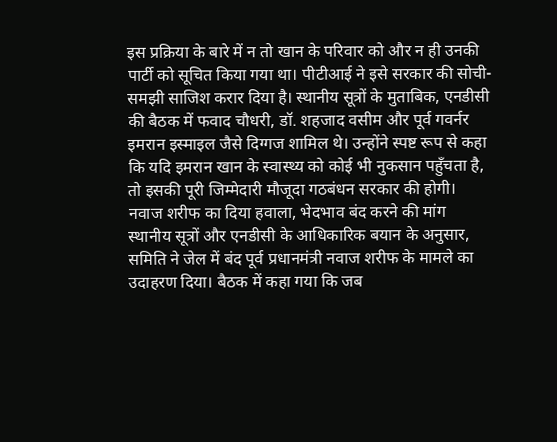इस प्रक्रिया के बारे में न तो खान के परिवार को और न ही उनकी पार्टी को सूचित किया गया था। पीटीआई ने इसे सरकार की सोची-समझी साजिश करार दिया है। स्थानीय सूत्रों के मुताबिक, एनडीसी की बैठक में फवाद चौधरी, डॉ. शहजाद वसीम और पूर्व गवर्नर इमरान इस्माइल जैसे दिग्गज शामिल थे। उन्होंने स्पष्ट रूप से कहा कि यदि इमरान खान के स्वास्थ्य को कोई भी नुकसान पहुँचता है, तो इसकी पूरी जिम्मेदारी मौजूदा गठबंधन सरकार की होगी।
नवाज शरीफ का दिया हवाला, भेदभाव बंद करने की मांग
स्थानीय सूत्रों और एनडीसी के आधिकारिक बयान के अनुसार, समिति ने जेल में बंद पूर्व प्रधानमंत्री नवाज शरीफ के मामले का उदाहरण दिया। बैठक में कहा गया कि जब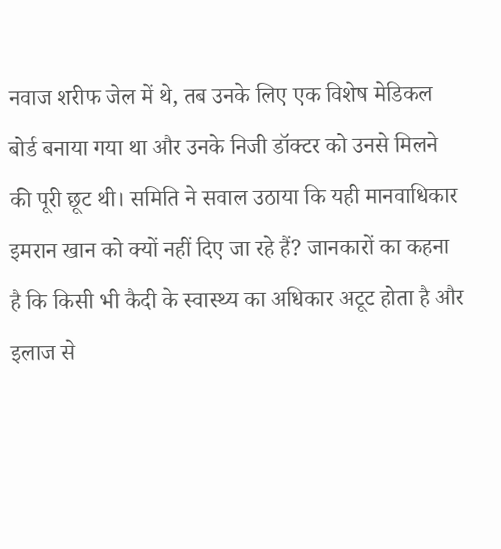नवाज शरीफ जेल में थे, तब उनके लिए एक विशेष मेडिकल बोर्ड बनाया गया था और उनके निजी डॉक्टर को उनसे मिलने की पूरी छूट थी। समिति ने सवाल उठाया कि यही मानवाधिकार इमरान खान को क्यों नहीं दिए जा रहे हैं? जानकारों का कहना है कि किसी भी कैदी के स्वास्थ्य का अधिकार अटूट होता है और इलाज से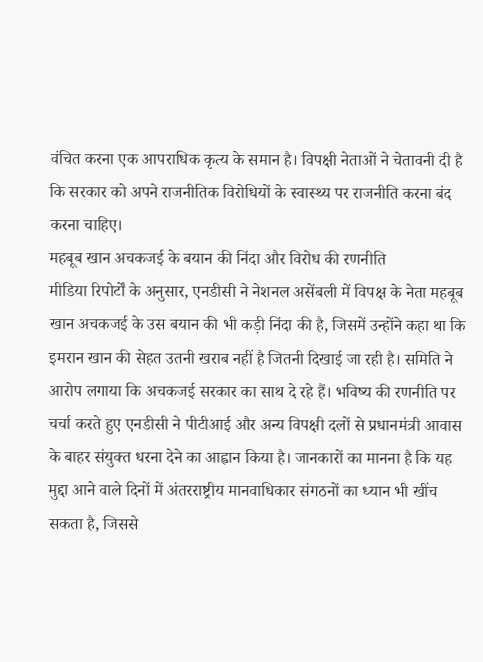वंचित करना एक आपराधिक कृत्य के समान है। विपक्षी नेताओं ने चेतावनी दी है कि सरकार को अपने राजनीतिक विरोधियों के स्वास्थ्य पर राजनीति करना बंद करना चाहिए।
महबूब खान अचकजई के बयान की निंदा और विरोध की रणनीति
मीडिया रिपोर्टों के अनुसार, एनडीसी ने नेशनल असेंबली में विपक्ष के नेता महबूब खान अचकजई के उस बयान की भी कड़ी निंदा की है, जिसमें उन्होंने कहा था कि इमरान खान की सेहत उतनी खराब नहीं है जितनी दिखाई जा रही है। समिति ने आरोप लगाया कि अचकजई सरकार का साथ दे रहे हैं। भविष्य की रणनीति पर चर्चा करते हुए एनडीसी ने पीटीआई और अन्य विपक्षी दलों से प्रधानमंत्री आवास के बाहर संयुक्त धरना देने का आह्वान किया है। जानकारों का मानना है कि यह मुद्दा आने वाले दिनों में अंतरराष्ट्रीय मानवाधिकार संगठनों का ध्यान भी खींच सकता है, जिससे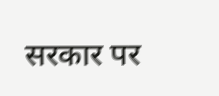सरकार पर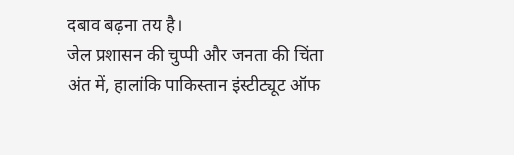दबाव बढ़ना तय है।
जेल प्रशासन की चुप्पी और जनता की चिंता
अंत में, हालांकि पाकिस्तान इंस्टीट्यूट ऑफ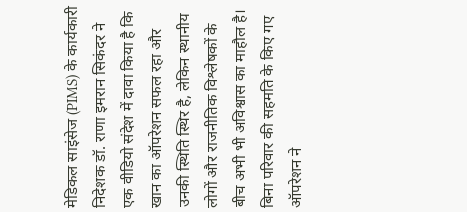मेडिकल साइंसेज (PIMS) के कार्यकारी निदेशक डॉ. राणा इमरान सिकंदर ने एक वीडियो संदेश में दावा किया है कि खान का ऑपरेशन सफल रहा और उनकी स्थिति स्थिर है, लेकिन स्थानीय लोगों और राजनीतिक विश्लेषकों के बीच अभी भी अविश्वास का माहौल है। बिना परिवार की सहमति के किए गए ऑपरेशन ने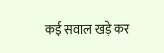कई सवाल खड़े कर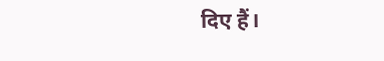दिए हैं।